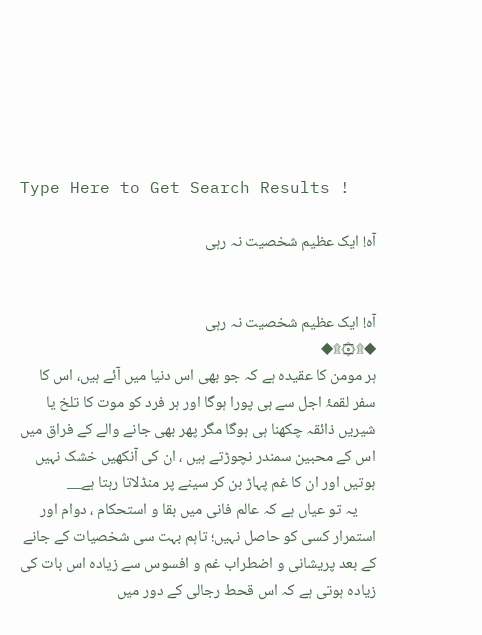Type Here to Get Search Results !

آہ! ایک عظیم شخصیت نہ رہی


آہ! ایک عظیم شخصیت نہ رہی
◆۩۞۩◆
ہر مومن کا عقیدہ ہے کہ جو بھی اس دنیا میں آئے ہیں، اس کا سفر لقمۂ اجل سے ہی پورا ہوگا اور ہر فرد کو موت کا تلخ یا شیریں ذائقہ چکھنا ہی ہوگا مگر پھر بھی جانے والے کے فراق میں اس کے محبین سمندر نچوڑتے ہیں ، ان کی آنکھیں خشک نہیں ہوتیں اور ان کا غم پہاڑ بن کر سینے پر منڈلاتا رہتا ہے__
     یہ تو عیاں ہے کہ عالم فانی میں بقا و استحکام ، دوام اور استمرار کسی کو حاصل نہیں؛ تاہم بہت سی شخصیات کے جانے کے بعد پریشانی و اضطراب غم و افسوس سے زیادہ اس بات کی زیادہ ہوتی ہے کہ اس قحط رجالی کے دور میں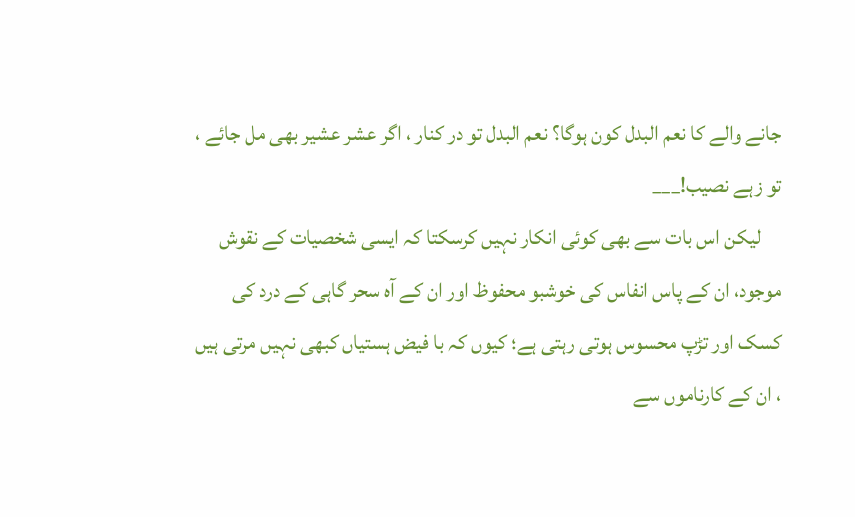جانے والے کا نعم البدل کون ہوگا؟ نعم البدل تو در کنار ، اگر عشر عشیر بھی مل جائے ، تو زہے نصیب!___
     لیکن اس بات سے بھی کوئی انکار نہیں کرسکتا کہ ایسی شخصیات کے نقوش موجود، ان کے پاس انفاس کی خوشبو محفوظ اور ان کے آہ سحر گاہی کے درد کی کسک اور تڑپ محسوس ہوتی رہتی ہے؛ کیوں کہ با فیض ہستیاں کبھی نہیں مرتی ہیں ، ان کے کارناموں سے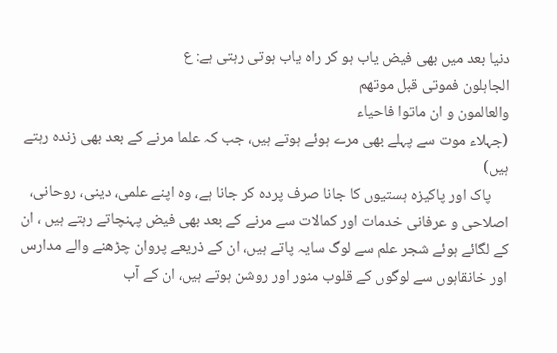دنیا بعد میں بھی فیض یاب ہو کر راہ یاب ہوتی رہتی ہے: ع
الجاہلون فموتی قبل موتھم
والعالمون و ان ماتوا فاحیاء
(جہلاء موت سے پہلے بھی مرے ہوئے ہوتے ہیں، جب کہ علما مرنے کے بعد بھی زندہ رہتے ہیں)
     پاک اور پاکیزہ ہستیوں کا جانا صرف پردہ کر جانا ہے، وہ اپنے علمی، دینی، روحانی، اصلاحی و عرفانی خدمات اور کمالات سے مرنے کے بعد بھی فیض پہنچاتے رہتے ہیں ، ان کے لگائے ہوئے شجر علم سے لوگ سایہ پاتے ہیں، ان کے ذریعے پروان چڑھنے والے مدارس اور خانقاہوں سے لوگوں کے قلوب منور اور روشن ہوتے ہیں، ان کے آب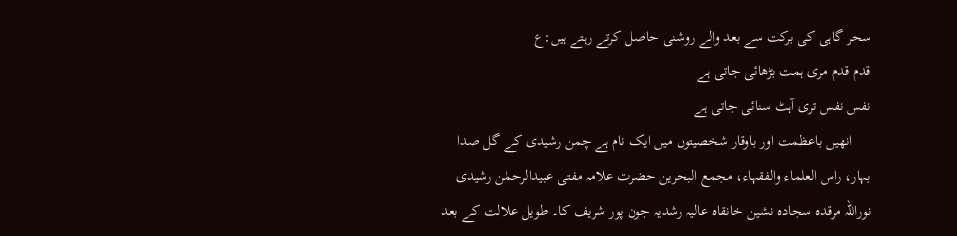سحر گاہی کی برکت سے بعد والے روشنی حاصل کرتے رہتے ہیں:ع
قدم قدم مری ہمت بڑھائی جاتی ہے
نفس نفس تری آہٹ سنائی جاتی ہے
     انھیں باعظمت اور باوقار شخصیتوں میں ایک نام ہے چمن رشیدی کے گل صدا بہار، راس العلماء والفقہاء، مجمع البحرین حضرت علامہ مفتی عبیدالرحمٰن رشیدی نوراللہ مرقدہ سجادہ نشین خانقاہ عالیہ رشدیہ جون پور شریف کا۔ طویل علالت کے بعد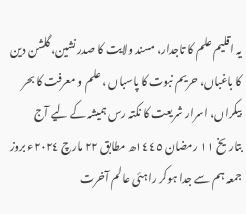یہ اقلیم علم کا تاجدار، مسند ولایت کا صدر نشین، گلشن دین کا باغباں، حریم نبوت کا پاسباں ، علم و معرفت کا بحر بیکراں، اسرار شریعت کا نکتہ رس ہمیشہ کے لیے آج بتاریخ ١١ رمضان ١٤٤٥ھ مطابق ٢٢ مارچ ٢٠٢٤ء بروز جمعہ ہم سے جدا ہوکر راہئی عالم آخرت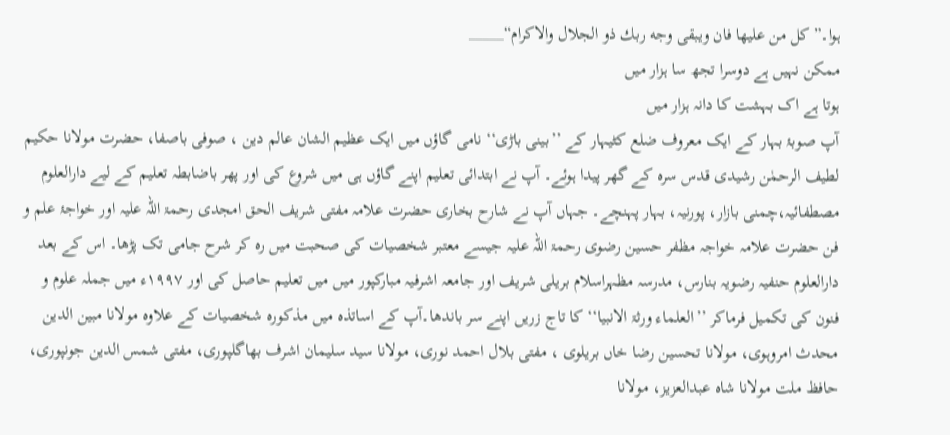ہوا۔”كل من عليها فان ويبقى وجه ربك ذو الجلال والاکرام“_____
ممکن نہیں ہے دوسرا تجھ سا ہزار میں
ہوتا ہے اک بہشت کا دانہ ہزار میں
آپ صوبۂ بہار کے ایک معروف ضلع کٹیہار کے ’’بینی باڑی‘‘ نامی گاؤں میں ایک عظیم الشان عالم دین ، صوفی باصفا، حضرت مولانا حکیم لطیف الرحمٰن رشیدی قدس سرہ کے گھر پیدا ہوئے۔ آپ نے ابتدائی تعلیم اپنے گاؤں ہی میں شروع کی اور پھر باضابطہ تعلیم کے لیے دارالعلوم مصطفائیہ،چمنی بازار، پورنیہ، بہار پہنچے۔ جہاں آپ نے شارح بخاری حضرت علامہ مفتی شریف الحق امجدی رحمۃ اللہ علیہ اور خواجۂ علم و فن حضرت علامہ خواجہ مظفر حسین رضوی رحمۃ اللہ علیہ جیسے معتبر شخصیات کی صحبت میں رہ کر شرح جامی تک پڑھا۔ اس کے بعد دارالعلوم حنفیہ رضویہ بنارس، مدرسہ مظہراسلام بریلی شریف اور جامعہ اشرفیہ مبارکپور میں میں تعلیم حاصل کی اور ۱۹۹۷ء میں جملہ علوم و فنون کی تکمیل فرماکر ’’العلماء ورثۃ الانبیا‘‘ کا تاج زریں اپنے سر باندھا۔آپ کے اساتذہ میں مذکورہ شخصیات کے علاوہ مولانا مبین الدین محدث امروہوی، مولانا تحسین رضا خاں بریلوی ، مفتی بلال احمد نوری، مولانا سید سلیمان اشرف بھاگلپوری، مفتی شمس الدین جونپوری، حافظ ملت مولانا شاہ عبدالعزیز، مولانا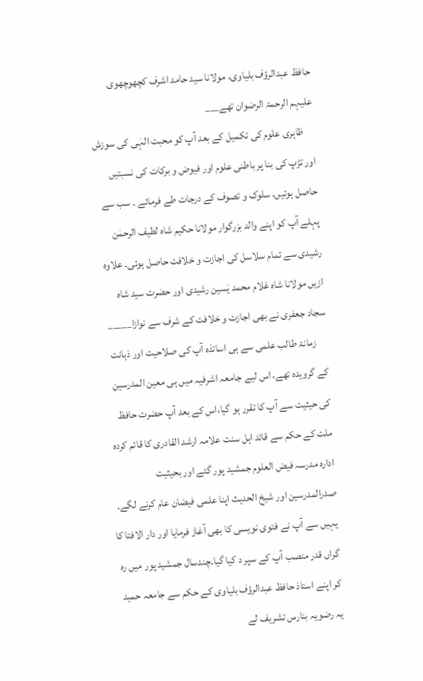حافظ عبدالرؤف بلیاوی، مولانا سید حامد اشرف کچھوچھوی علیہم الرحمۃ الرضوان تھے___
     ظاہری علوم کی تکمیل کے بعد آپ کو محبت الہٰی کی سوزش اور تڑپ کی بنا پر باطنی علوم اور فیوض و برکات کی نسبتیں حاصل ہوئیں، سلوک و تصوف کے درجات طے فرمائے ۔ سب سے پہلے آپ کو اپنے والد بزرگوار مولانا حکیم شاہ لطیف الرحمٰن رشیدی سے تمام سلاسل کی اجازت و خلافت حاصل ہوئی۔ علاوہ ازیں مولانا شاہ غلام محمد یٰسین رشیدی اور حضرت سید شاہ سجاد جعفری نے بھی اجازت و خلافت کے شرف سے نوازا_____
     زمانۂ طالب علمی سے ہی اساتذہ آپ کی صلاحیت اور ذہانت کے گرویدہ تھے، اس لیے جامعہ اشرفیہ میں ہی معین المدرسین کی حیثیت سے آپ کا تقرر ہو گیا،اس کے بعد آپ حضرت حافظ ملت کے حکم سے قائد اہل سنت علامہ ارشد القادری کا قائم کردہ ادارہ مدرسہ فیض العلوم جمشید پور گئے اور بحیثیت صدرالمدرسین اور شیخ الحدیث اپنا علمی فیضان عام کرنے لگے۔ یہیں سے آپ نے فتوی نویسی کا بھی آغاز فرمایا اور دار الافتا کا گراں قدر منصب آپ کے سپر د کیا گیا۔چندسال جمشید پور میں رہ کر اپنے استاذ حافظ عبدالرؤف بلیاوی کے حکم سے جامعہ حمید یہ رضویہ بنارس تشریف لے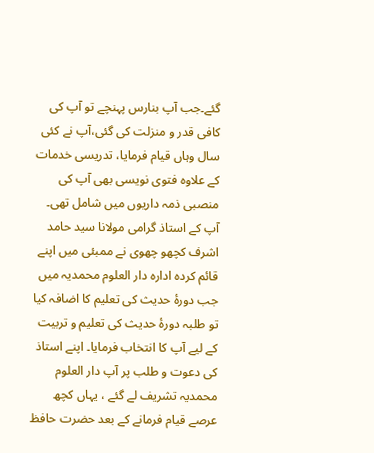گئے۔جب آپ بنارس پہنچے تو آپ کی کافی قدر و منزلت کی گئی،آپ نے کئی سال وہاں قیام فرمایا، تدریسی خدمات کے علاوہ فتوی نویسی بھی آپ کی منصبی ذمہ داریوں میں شامل تھی۔ آپ کے استاذ گرامی مولانا سید حامد اشرف کچھو چھوی نے ممبئی میں اپنے قائم کردہ ادارہ دار العلوم محمدیہ میں جب دورۂ حدیث کی تعلیم کا اضافہ کیا تو طلبہ دورۂ حدیث کی تعلیم و تربیت کے لیے آپ کا انتخاب فرمایا۔ اپنے استاذ کی دعوت و طلب پر آپ دار العلوم محمدیہ تشریف لے گئے ، یہاں کچھ عرصے قیام فرمانے کے بعد حضرت حافظ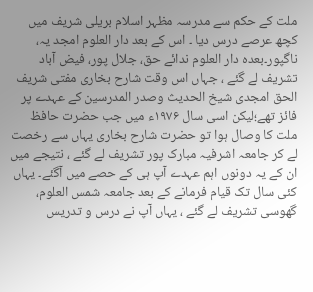ملت کے حکم سے مدرسہ مظہر اسلام بریلی شریف میں کچھ عرصے درس دیا ۔ اس کے بعد دار العلوم امجد یہ، ناگپور۔بعدہ دار العلوم ندائے حق، جلال پور، فیض آباد تشریف لے گئے ، جہاں اس وقت شارح بخاری مفتی شریف الحق امجدی شیخ الحدیث وصدر المدرسین کے عہدے پر فائز تھے؛لیکن اسی سال ۱۹۷۶ء میں جب حضرت حافظ ملت کا وصال ہوا تو حضرت شارح بخاری یہاں سے رخصت لے کر جامعہ اشرفیہ مبارک پور تشریف لے گئے ، نتیجے میں ان کے یہ دونوں اہم عہدے آپ ہی کے حصے میں آگئے۔ یہاں کئی سال تک قیام فرمانے کے بعد جامعہ شمس العلوم، گھوسی تشریف لے گئے ، یہاں آپ نے درس و تدریس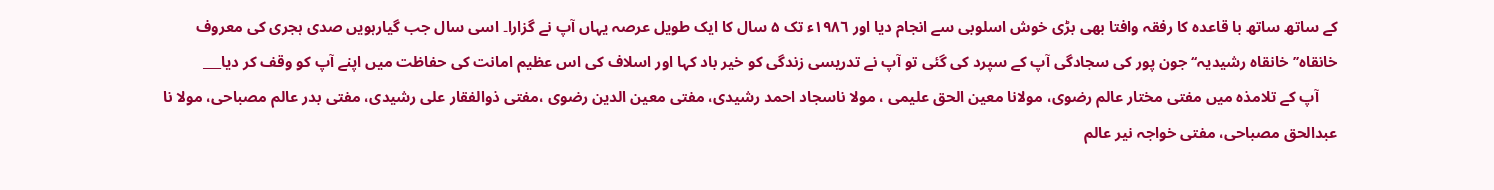کے ساتھ ساتھ با قاعدہ کا رفقہ وافتا بھی بڑی خوش اسلوبی سے انجام دیا اور ۱۹٨٦ء تک ۵ سال کا ایک طویل عرصہ یہاں آپ نے گزارا۔ اسی سال جب گیارہویں صدی ہجری کی معروف خانقاہ’’خانقاہ رشیدیہ‘‘ جون پور کی سجادگی آپ کے سپرد کی گئی تو آپ نے تدریسی زندگی کو خیر باد کہا اور اسلاف کی اس عظیم امانت کی حفاظت میں اپنے آپ کو وقف کر دیا___
     آپ کے تلامذہ میں مفتی مختار عالم رضوی، مولانا معین الحق علیمی ، مولا ناسجاد احمد رشیدی، مفتی معین الدین رضوی ،مفتی ذوالفقار علی رشیدی، مفتی بدر عالم مصباحی، مولا نا عبدالحق مصباحی، مفتی خواجہ نیر عالم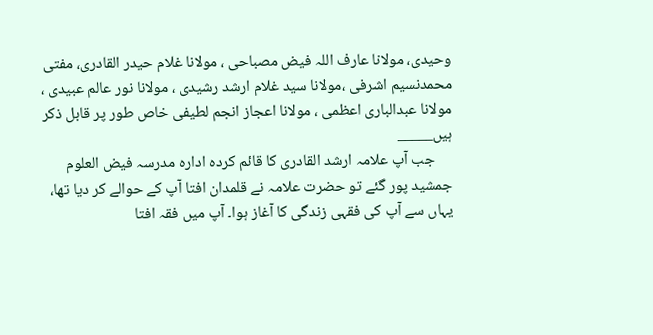وحیدی، مولانا عارف اللہ فیض مصباحی ، مولانا غلام حیدر القادری، مفتی محمدنسیم اشرفی ،مولانا سید غلام ارشد رشیدی ، مولانا نور عالم عبیدی ، مولانا عبدالباری اعظمی ، مولانا اعجاز انجم لطیفی خاص طور پر قابل ذکر ہیں_____
     جب آپ علامہ ارشد القادری کا قائم کردہ ادارہ مدرسہ فیض العلوم جمشید پور گئے تو حضرت علامہ نے قلمدان افتا آپ کے حوالے کر دیا تھا، یہاں سے آپ کی فقہی زندگی کا آغاز ہوا۔ آپ میں فقہ افتا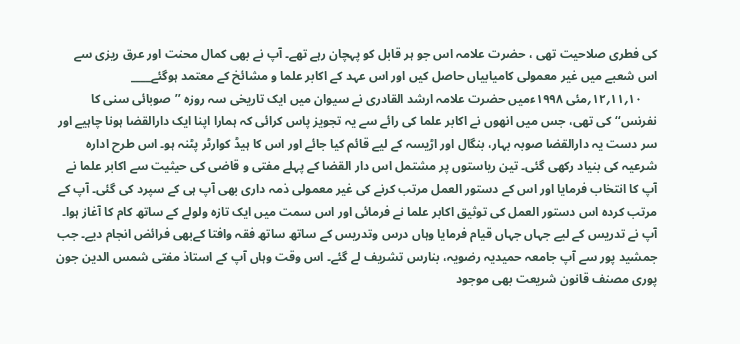کی فطری صلاحیت تھی ، حضرت علامہ اس جو ہر قابل کو پہچان رہے تھے۔ آپ نے بھی کمال محنت اور عرق ریزی سے اس شعبے میں غیر معمولی کامیابیاں حاصل کیں اور اس عہد کے اکابر علما و مشائخ کے معتمد ہوگئے____
     ۱۰؍۱۱؍۱۲؍مئی ۱۹۹۸ءمیں حضرت علامہ ارشد القادری نے سیوان میں ایک تاریخی سہ روزہ ’’صوبائی سنی کا نفرنس‘‘ کی تھی، جس میں انھوں نے اکابر علما کی رائے سے یہ تجویز پاس کرائی کہ ہمارا اپنا ایک دارالقضا ہونا چاہیے اور سر دست یہ دارالقضا صوبہ بہار، بنگال اور اڑیسہ کے لیے قائم کیا جائے اور اس کا ہیڈ کوارٹر پٹنہ ہو۔ اس طرح ادارہ شرعیہ کی بنیاد رکھی گئی۔ تین ریاستوں پر مشتمل اس دار القضا کے پہلے مفتی و قاضی کی حیثیت سے اکابر علما نے آپ کا انتخاب فرمایا اور اس کے دستور العمل مرتب کرنے کی غیر معمولی ذمہ داری بھی آپ ہی کے سپرد کی گئی۔ آپ کے مرتب کردہ اس دستور العمل کی توثیق اکابر علما نے فرمائی اور اس سمت میں ایک تازہ ولولے کے ساتھ کام کا آغاز ہوا۔ آپ نے تدریس کے لیے جہاں جہاں قیام فرمایا وہاں درس وتدریس کے ساتھ ساتھ فقہ وافتا کےبھی فرائض انجام دیے۔ جب جمشید پور سے آپ جامعہ حمیدیہ رضویہ، بنارس تشریف لے گئے۔ اس وقت وہاں آپ کے استاذ مفتی شمس الدین جون پوری مصنف قانون شریعت بھی موجود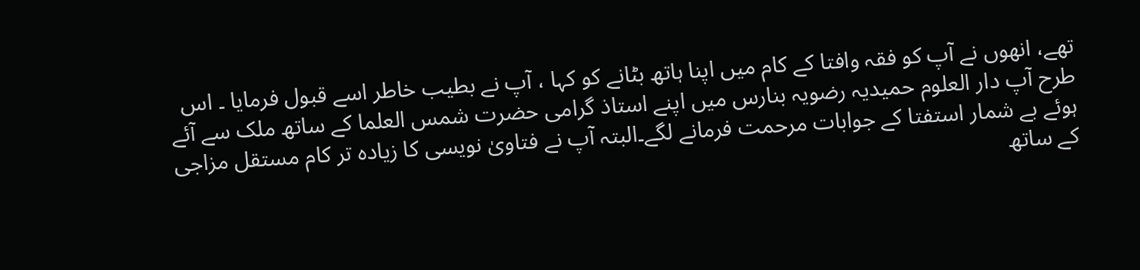تھے، انھوں نے آپ کو فقہ وافتا کے کام میں اپنا ہاتھ بٹانے کو کہا ، آپ نے بطیب خاطر اسے قبول فرمایا ۔ اس طرح آپ دار العلوم حمیدیہ رضویہ بنارس میں اپنے استاذ گرامی حضرت شمس العلما کے ساتھ ملک سے آئے ہوئے بے شمار استفتا کے جوابات مرحمت فرمانے لگے۔البتہ آپ نے فتاویٰ نویسی کا زیادہ تر کام مستقل مزاجی کے ساتھ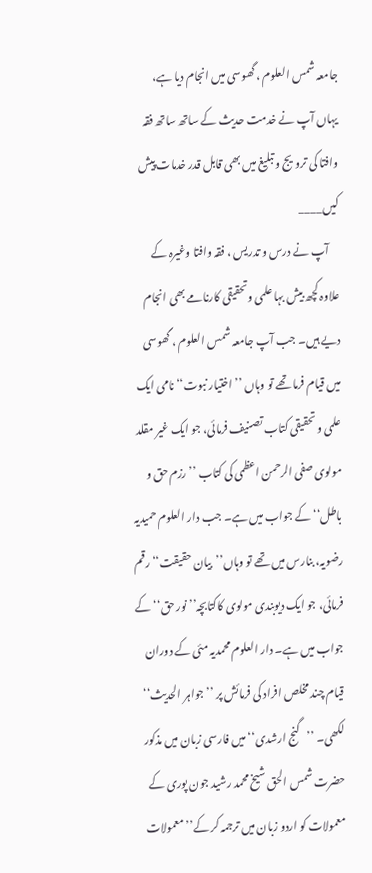جامعہ شمس العلوم ، گھوسی میں انجام دیا ہے، یہاں آپ نے خدمت حدیث کے ساتھ ساتھ فقہ وافتا کی ترویج و تبلیغ میں بھی قابل قدر خدمات پیش کیں____
     آپ نے درس و تدریس ، فقہ وافتا وغیرہ کے علاوہ کچھ بیش بہا علمی وتحقیقی کارنامے بھی انجام دیے ہیں۔ جب آپ جامعہ شمس العلوم ، گھوسی میں قیام فرما تھے تو وہاں ’’اختیار نبوت‘‘ نامی ایک علمی و تحقیقی کتاب تصنیف فرمائی، جو ایک غیر مقلد مولوی صفی الرحمن اعظمی کی کتاب ’’رزم حق و باطل‘‘ کے جواب میں ہے۔ جب دار العلوم حمیدیہ رضویہ، بنارس میں تھے تو وہاں’’بیان حقیقت‘‘رقم فرمائی، جو ایک دیوبندی مولوی کاکتابچہ’’ نور حق‘‘ کے جواب میں ہے۔ دار العلوم محمدیہ مئی کے دوران قیام چند مخلص افراد کی فرمائش پر ’’جواہر الحدیث‘‘ لکھی۔ ’’گنج ارشدی‘‘ میں فارسی زبان میں مذکور حضرت شمس الحق شیخ محمد رشید جون پوری کے معمولات کو اردو زبان میں ترجمہ کر کے’’معمولات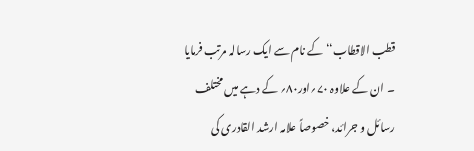قطب الاقطاب‘‘ کے نام سے ایک رسالہ مرتب فرمایا ۔ ان کے علاوہ ۷۰؍اور۸۰؍ کے دہے میں مختلف رسائل و جرائد، خصوصاً علامہ ارشد القادری کی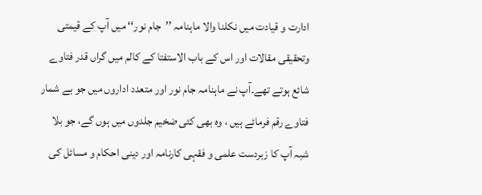ادارت و قیادت میں نکلنا والا ماہنامہ ’’جام نور‘‘ میں آپ کے قیمتی وتحقیقی مقالات اور اس کے باب الاستفتا کے کالم میں گراں قدر فتاوے شائع ہوتے تھے۔آپ نے ماہنامہ جام نور اور متعدد اداروں میں جو بے شمار فتاوے رقم فرمائے ہیں ، وہ بھی کئی ضخیم جلدوں میں ہوں گے، جو بلا شبہ آپ کا زبردست علمی و فقہی کارنامہ اور دینی احکام و مسائل کی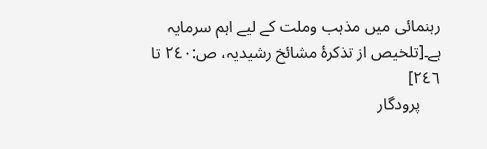رہنمائی میں مذہب وملت کے لیے اہم سرمایہ ہے۔[تلخیص از تذکرۂ مشائخ رشیدیہ، ص:٢٤٠ تا ٢٤٦]
     پرودگار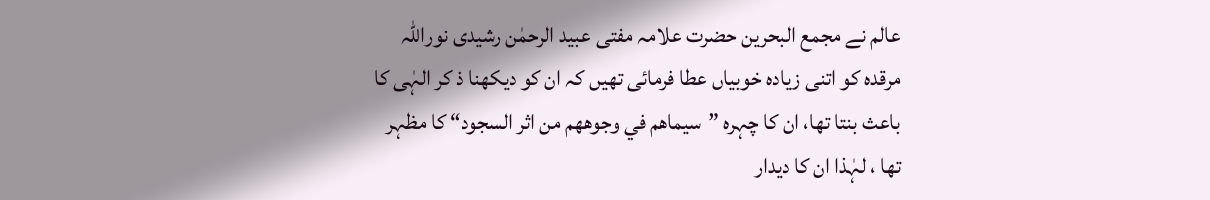عالم نے مجمع البحرین حضرت علامہ مفتی عبید الرحمٰن رشیدی نوراللہ مرقدہ کو اتنی زیادہ خوبیاں عطا فرمائی تھیں کہ ان کو دیکھنا ذ کر الہٰی کا باعث بنتا تھا، ان کا چہرہ ”سیماهم في وجوههم من اثر السجود“ کا مظہر تھا ، لہٰذا ان کا دیدار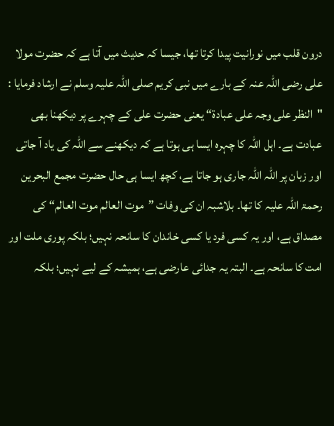درون قلب میں نورانیت پیدا کرتا تھا، جیسا کہ حدیث میں آتا ہے کہ حضرت مولا علی رضی اللہ عنہ کے بارے میں نبی کریم صلی اللہ علیہ وسلم نے ارشاد فرمایا : "النظر على وجہ على عبادة“ یعنی حضرت علی کے چہرے پر دیکھنا بھی عبادت ہے۔ اہل اللہ کا چہرہ ایسا ہی ہوتا ہے کہ دیکھنے سے اللہ کی یاد آ جاتی اور زبان پر اللہ اللہ جاری ہو جاتا ہے، کچھ ایسا ہی حال حضرت مجمع البحرین رحمۃ اللہ علیہ کا تھا۔ بلاشبہ ان کی وفات ”موت العالم موت العالم“ کی مصداق ہے، اور یہ کسی فرد یا کسی خاندان کا سانحہ نہیں؛ بلکہ پوری ملت اور امت کا سانحہ ہے۔ البتہ یہ جدائی عارضی ہے، ہمیشہ کے لیے نہیں؛ بلکہ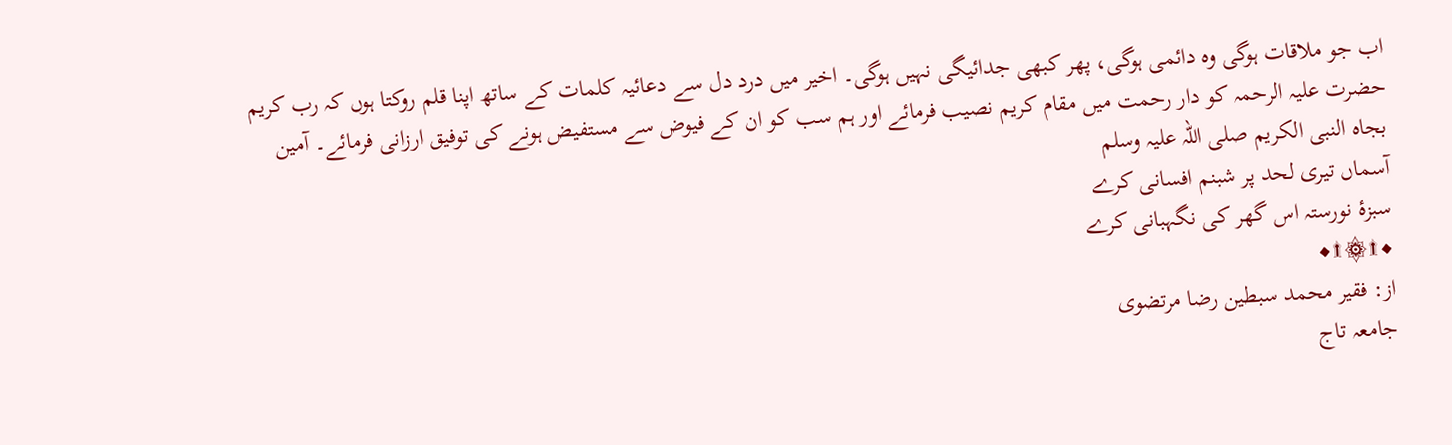اب جو ملاقات ہوگی وہ دائمی ہوگی، پھر کبھی جدائیگی نہیں ہوگی۔ اخیر میں درد دل سے دعائیہ کلمات کے ساتھ اپنا قلم روکتا ہوں کہ رب کریم حضرت علیہ الرحمہ کو دار رحمت میں مقام کریم نصیب فرمائے اور ہم سب کو ان کے فیوض سے مستفیض ہونے کی توفیق ارزانی فرمائے۔ آمين بجاہ النبی الکریم صلی اللہ علیہ وسلم
آسماں تیری لحد پر شبنم افسانی کرے
سبزۂ نورستہ اس گھر کی نگہبانی کرے
◆۩۞۩◆
از: فقیر محمد سبطین رضا مرتضوی
جامعہ تاج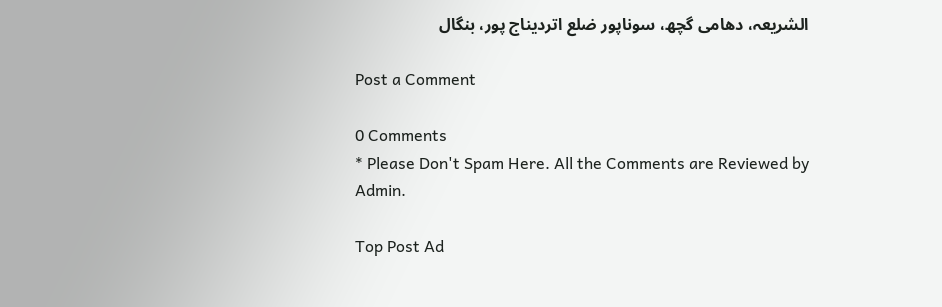الشریعہ، دھامی گچھ، سوناپور ضلع اتردیناج پور، بنگال

Post a Comment

0 Comments
* Please Don't Spam Here. All the Comments are Reviewed by Admin.

Top Post Ad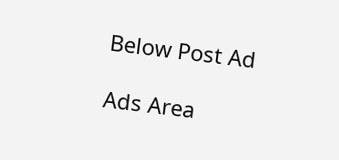Below Post Ad

Ads Area